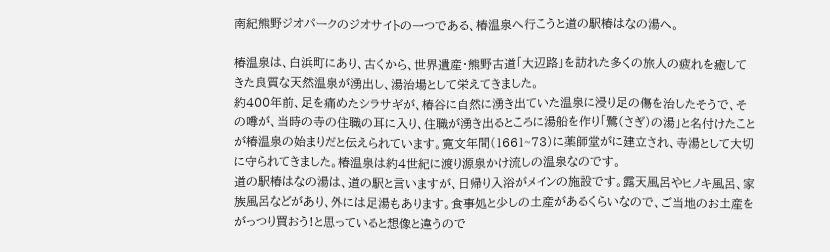南紀熊野ジオパークのジオサイトの一つである、椿温泉へ行こうと道の駅椿はなの湯へ。

椿温泉は、白浜町にあり、古くから、世界遺産・熊野古道「大辺路」を訪れた多くの旅人の疲れを癒してきた良質な天然温泉が湧出し、湯治場として栄えてきました。
約400年前、足を痛めたシラサギが、椿谷に自然に湧き出ていた温泉に浸り足の傷を治したそうで、その噂が、当時の寺の住職の耳に入り、住職が湧き出るところに湯船を作り「鷺(さぎ)の湯」と名付けたことが椿温泉の始まりだと伝えられています。寛文年間(1661~73)に薬師堂がに建立され、寺湯として大切に守られてきました。椿温泉は約4世紀に渡り源泉かけ流しの温泉なのです。
道の駅椿はなの湯は、道の駅と言いますが、日帰り入浴がメインの施設です。露天風呂やヒノキ風呂、家族風呂などがあり、外には足湯もあります。食事処と少しの土産があるくらいなので、ご当地のお土産をがっつり買おう!と思っていると想像と違うので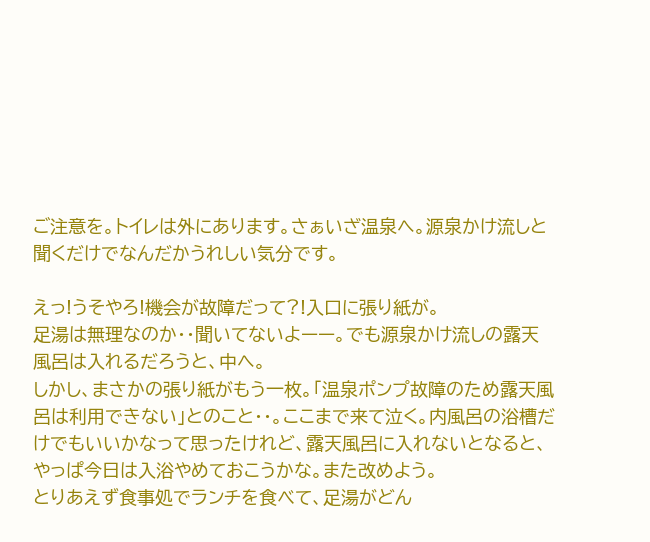ご注意を。トイレは外にあります。さぁいざ温泉へ。源泉かけ流しと聞くだけでなんだかうれしい気分です。

えっ!うそやろ!機会が故障だって?!入口に張り紙が。
足湯は無理なのか・・聞いてないよーー。でも源泉かけ流しの露天風呂は入れるだろうと、中へ。
しかし、まさかの張り紙がもう一枚。「温泉ポンプ故障のため露天風呂は利用できない」とのこと・・。ここまで来て泣く。内風呂の浴槽だけでもいいかなって思ったけれど、露天風呂に入れないとなると、やっぱ今日は入浴やめておこうかな。また改めよう。
とりあえず食事処でランチを食べて、足湯がどん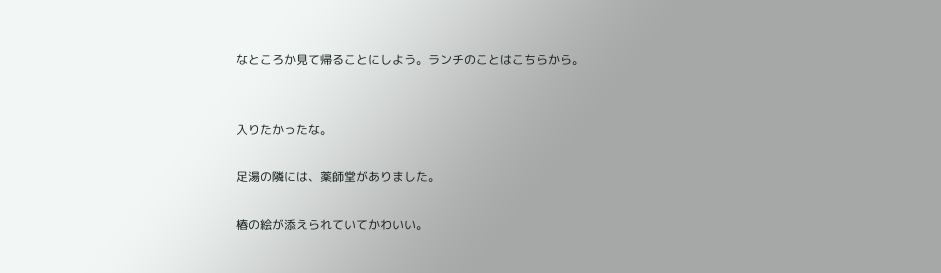なところか見て帰ることにしよう。ランチのことはこちらから。


入りたかったな。

足湯の隣には、薬師堂がありました。

椿の絵が添えられていてかわいい。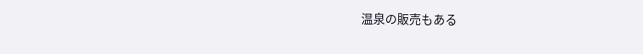温泉の販売もある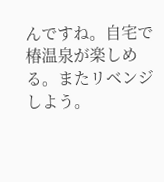んですね。自宅で椿温泉が楽しめる。またリベンジしよう。